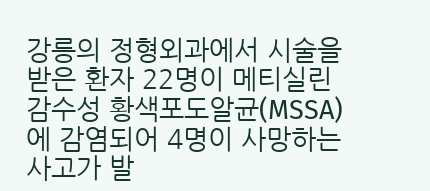강릉의 정형외과에서 시술을 받은 환자 22명이 메티실린 감수성 황색포도알균(MSSA)에 감염되어 4명이 사망하는 사고가 발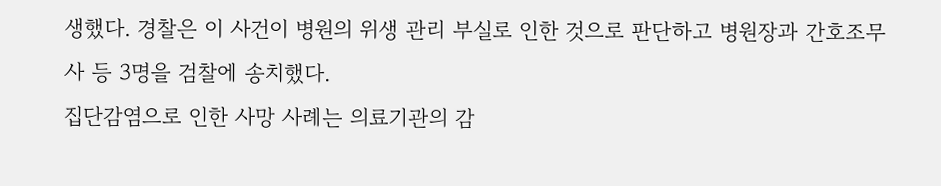생했다. 경찰은 이 사건이 병원의 위생 관리 부실로 인한 것으로 판단하고 병원장과 간호조무사 등 3명을 검찰에 송치했다.
집단감염으로 인한 사망 사례는 의료기관의 감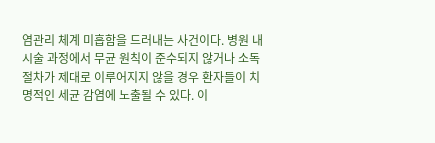염관리 체계 미흡함을 드러내는 사건이다. 병원 내 시술 과정에서 무균 원칙이 준수되지 않거나 소독 절차가 제대로 이루어지지 않을 경우 환자들이 치명적인 세균 감염에 노출될 수 있다. 이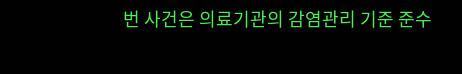번 사건은 의료기관의 감염관리 기준 준수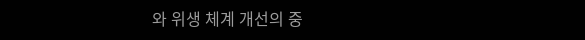와 위생 체계 개선의 중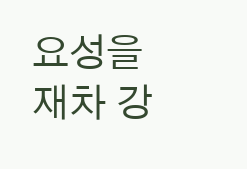요성을 재차 강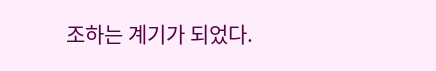조하는 계기가 되었다.